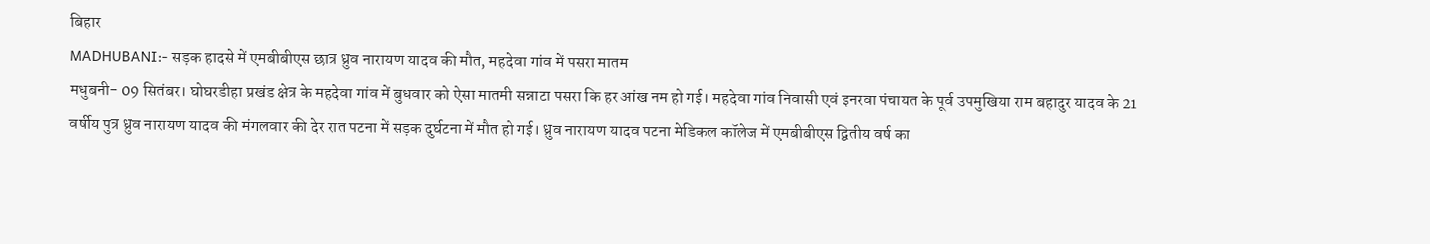बिहार
MADHUBANI:- सड़क हादसे में एमबीबीएस छात्र ध्रुव नारायण यादव की मौत, महदेवा गांव में पसरा मातम
मधुबनी- 09 सितंबर। घोघरडीहा प्रखंड क्षेत्र के महदेवा गांव में बुधवार को ऐसा मातमी सन्नाटा पसरा कि हर आंख नम हो गई। महदेवा गांव निवासी एवं इनरवा पंचायत के पूर्व उपमुखिया राम बहादुर यादव के 21 वर्षीय पुत्र ध्रुव नारायण यादव की मंगलवार की देर रात पटना में सड़क दुर्घटना में मौत हो गई। ध्रुव नारायण यादव पटना मेडिकल कॉलेज में एमबीबीएस द्वितीय वर्ष का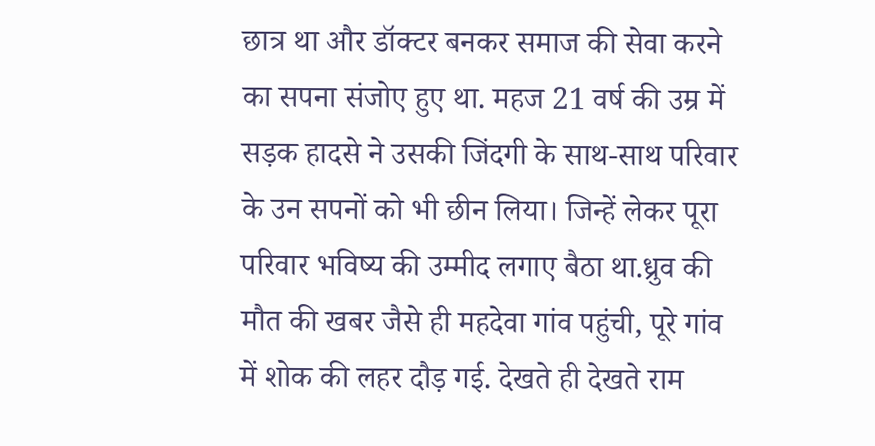छात्र था और डॉक्टर बनकर समाज की सेवा करने का सपना संजोए हुए था. महज 21 वर्ष की उम्र में सड़क हादसे ने उसकी जिंदगी के साथ-साथ परिवार के उन सपनों को भी छीन लिया। जिन्हें लेकर पूरा परिवार भविष्य की उम्मीद लगाए बैठा था.ध्रुव की मौत की खबर जैसे ही महदेवा गांव पहुंची, पूरे गांव में शोक की लहर दौड़ गई. देखते ही देखते राम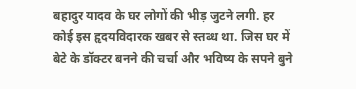बहादुर यादव के घर लोगों की भीड़ जुटने लगी. हर कोई इस हृदयविदारक खबर से स्तब्ध था. जिस घर में बेटे के डॉक्टर बनने की चर्चा और भविष्य के सपने बुने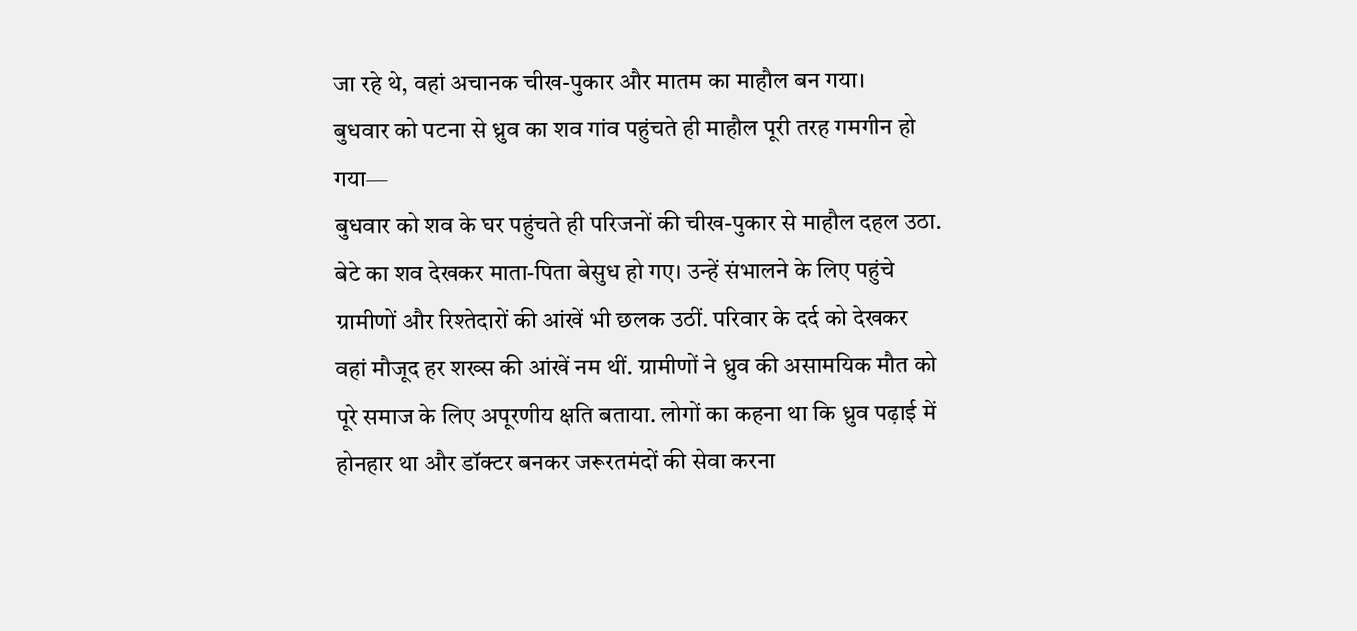जा रहे थे, वहां अचानक चीख-पुकार और मातम का माहौल बन गया।
बुधवार को पटना से ध्रुव का शव गांव पहुंचते ही माहौल पूरी तरह गमगीन हो गया—
बुधवार को शव के घर पहुंचते ही परिजनों की चीख-पुकार से माहौल दहल उठा. बेटे का शव देखकर माता-पिता बेसुध हो गए। उन्हें संभालने के लिए पहुंचे ग्रामीणों और रिश्तेदारों की आंखें भी छलक उठीं. परिवार के दर्द को देखकर वहां मौजूद हर शख्स की आंखें नम थीं. ग्रामीणों ने ध्रुव की असामयिक मौत को पूरे समाज के लिए अपूरणीय क्षति बताया. लोगों का कहना था कि ध्रुव पढ़ाई में होनहार था और डॉक्टर बनकर जरूरतमंदों की सेवा करना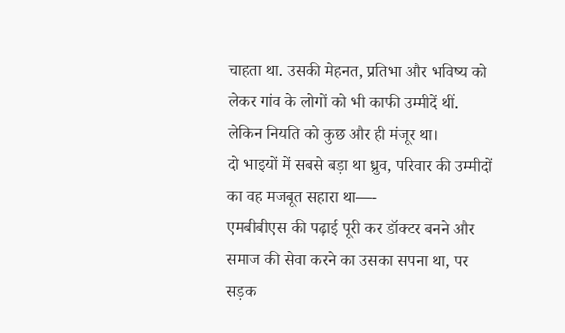चाहता था. उसकी मेहनत, प्रतिभा और भविष्य को लेकर गांव के लोगों को भी काफी उम्मीदें थीं. लेकिन नियति को कुछ और ही मंजूर था।
दो भाइयों में सबसे बड़ा था ध्रुव, परिवार की उम्मीदों का वह मजबूत सहारा था—-
एमबीबीएस की पढ़ाई पूरी कर डॉक्टर बनने और समाज की सेवा करने का उसका सपना था, पर सड़क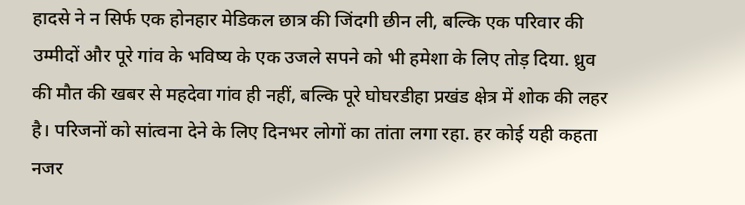हादसे ने न सिर्फ एक होनहार मेडिकल छात्र की जिंदगी छीन ली, बल्कि एक परिवार की उम्मीदों और पूरे गांव के भविष्य के एक उजले सपने को भी हमेशा के लिए तोड़ दिया. ध्रुव की मौत की खबर से महदेवा गांव ही नहीं, बल्कि पूरे घोघरडीहा प्रखंड क्षेत्र में शोक की लहर है। परिजनों को सांत्वना देने के लिए दिनभर लोगों का तांता लगा रहा. हर कोई यही कहता नजर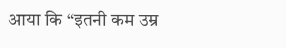आया कि “इतनी कम उम्र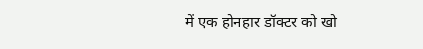में एक होनहार डॉक्टर को खो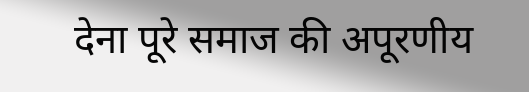देना पूरे समाज की अपूरणीय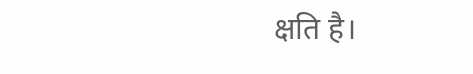क्षति है।